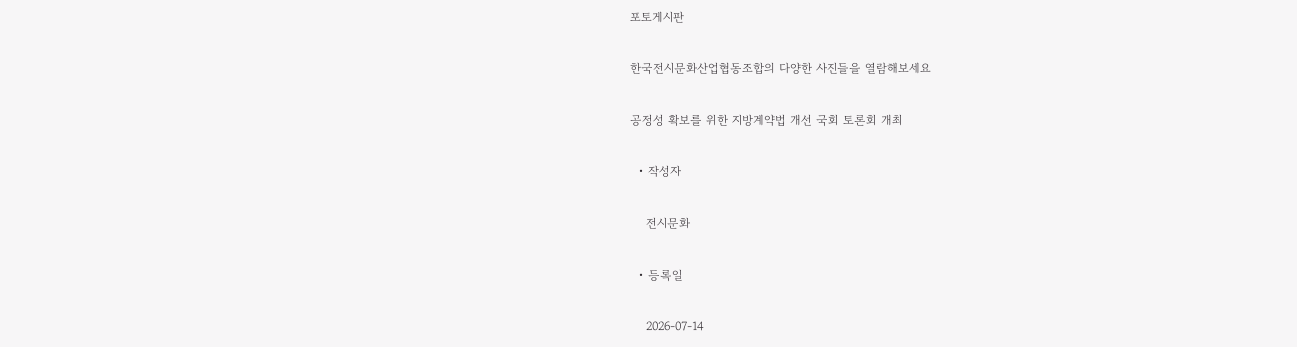포토게시판

한국전시문화산업협동조합의 다양한 사진들을 열람해보세요

공정성 확보를 위한 지방계약법 개선 국회 토론회 개최

  • 작성자

    전시문화

  • 등록일

    2026-07-14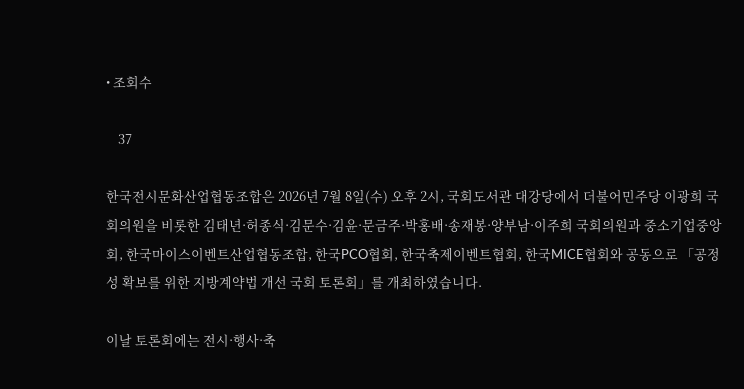• 조회수

    37

한국전시문화산업협동조합은 2026년 7월 8일(수) 오후 2시, 국회도서관 대강당에서 더불어민주당 이광희 국회의원을 비롯한 김태년·허종식·김문수·김윤·문금주·박홍배·송재봉·양부남·이주희 국회의원과 중소기업중앙회, 한국마이스이벤트산업협동조합, 한국PCO협회, 한국축제이벤트협회, 한국MICE협회와 공동으로 「공정성 확보를 위한 지방계약법 개선 국회 토론회」를 개최하였습니다.

이날 토론회에는 전시·행사·축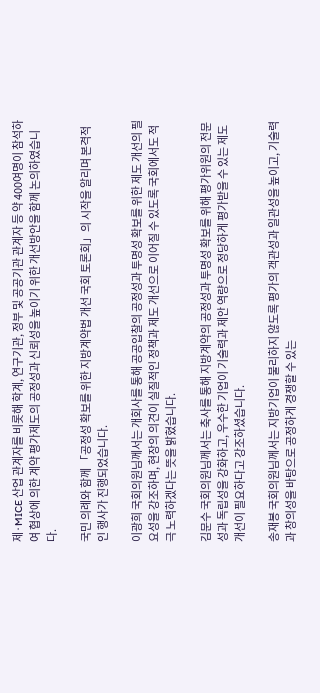제·MICE 산업 관계자를 비롯해 학계, 연구기관, 정부 및 공공기관 관계자 등 약 400여명이 참석하여 협상에 의한 계약 평가제도의 공정성과 신뢰성을 높이기 위한 개선방안을 함께 논의하였습니다.

국민 의례와 함께 「공정성 확보를 위한 지방계약법 개선 국회 토론회」의 시작을 알리며 본격적인 행사가 진행되었습니다.

이광희 국회의원님께서는 개회사를 통해 공공입찰의 공정성과 투명성 확보를 위한 제도 개선의 필요성을 강조하며, 현장의 의견이 실질적인 정책과 제도 개선으로 이어질 수 있도록 국회에서도 적극 노력하겠다는 뜻을 밝혔습니다.

김문수 국회의원님께서는 축사를 통해 지방계약의 공정성과 투명성 확보를 위해 평가위원의 전문성과 독립성을 강화하고, 우수한 기업이 기술력과 제안 역량으로 정당하게 평가받을 수 있는 제도 개선이 필요하다고 강조하셨습니다.

송재봉 국회의원님께서는 지방기업이 불리하지 않도록 평가의 객관성과 일관성을 높이고, 기술력과 창의성을 바탕으로 공정하게 경쟁할 수 있는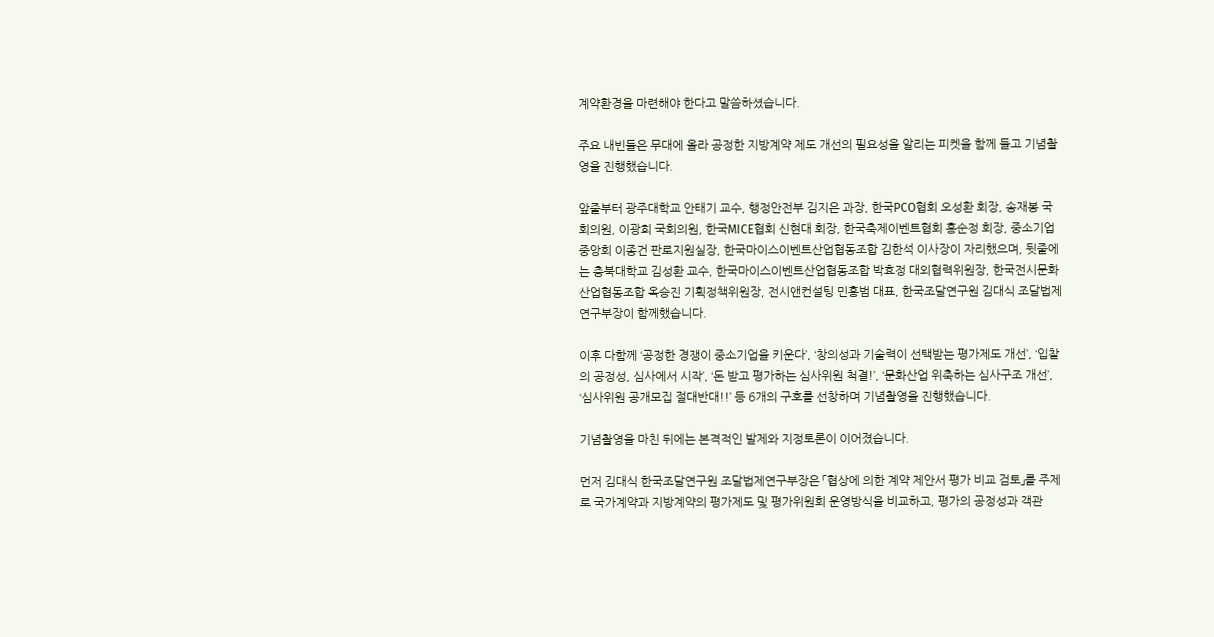계약환경을 마련해야 한다고 말씀하셨습니다.

주요 내빈들은 무대에 올라 공정한 지방계약 제도 개선의 필요성을 알리는 피켓을 함께 들고 기념촬영을 진행했습니다.

앞줄부터 광주대학교 안태기 교수, 행정안전부 김지은 과장, 한국PCO협회 오성환 회장, 송재봉 국회의원, 이광희 국회의원, 한국MICE협회 신현대 회장, 한국축제이벤트협회 홍순정 회장, 중소기업중앙회 이종건 판로지원실장, 한국마이스이벤트산업협동조합 김한석 이사장이 자리했으며, 뒷줄에는 충북대학교 김성환 교수, 한국마이스이벤트산업협동조합 박효정 대외협력위원장, 한국전시문화산업협동조합 옥승진 기획정책위원장, 전시앤컨설팅 민홍범 대표, 한국조달연구원 김대식 조달법제연구부장이 함께했습니다.

이후 다함께 ‘공정한 경쟁이 중소기업을 키운다’, ‘창의성과 기술력이 선택받는 평가제도 개선’, ‘입찰의 공정성, 심사에서 시작’, ‘돈 받고 평가하는 심사위원 척결!’, ‘문화산업 위축하는 심사구조 개선’, ‘심사위원 공개모집 절대반대!!’ 등 6개의 구호를 선창하며 기념촬영을 진행했습니다.

기념촬영을 마친 뒤에는 본격적인 발제와 지정토론이 이어졌습니다.

먼저 김대식 한국조달연구원 조달법제연구부장은 「협상에 의한 계약 제안서 평가 비교 검토」를 주제로 국가계약과 지방계약의 평가제도 및 평가위원회 운영방식을 비교하고, 평가의 공정성과 객관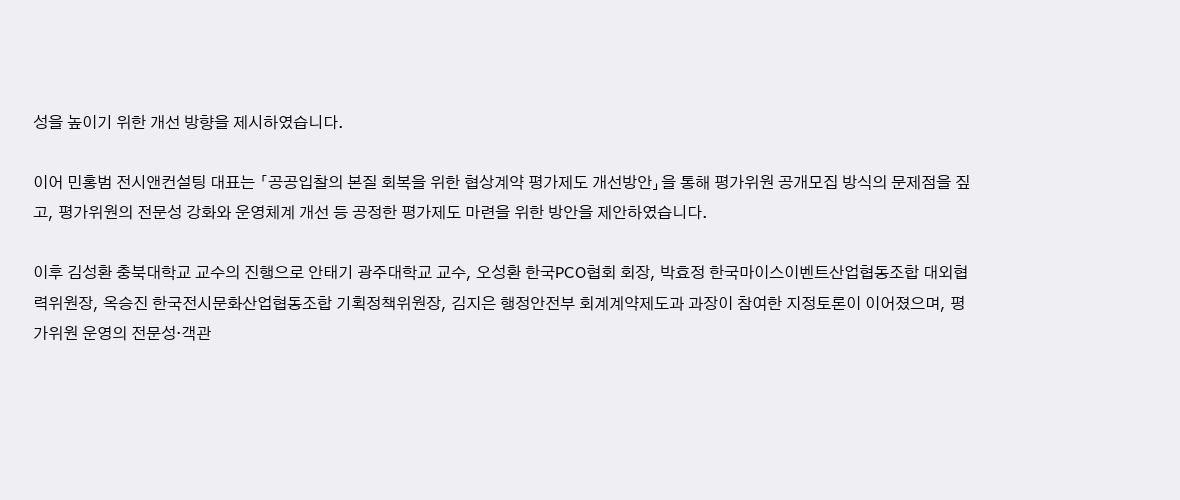성을 높이기 위한 개선 방향을 제시하였습니다.

이어 민홍범 전시앤컨설팅 대표는 「공공입찰의 본질 회복을 위한 협상계약 평가제도 개선방안」을 통해 평가위원 공개모집 방식의 문제점을 짚고, 평가위원의 전문성 강화와 운영체계 개선 등 공정한 평가제도 마련을 위한 방안을 제안하였습니다.

이후 김성환 충북대학교 교수의 진행으로 안태기 광주대학교 교수, 오성환 한국PCO협회 회장, 박효정 한국마이스이벤트산업협동조합 대외협력위원장, 옥승진 한국전시문화산업협동조합 기획정책위원장, 김지은 행정안전부 회계계약제도과 과장이 참여한 지정토론이 이어졌으며, 평가위원 운영의 전문성·객관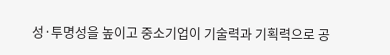성·투명성을 높이고 중소기업이 기술력과 기획력으로 공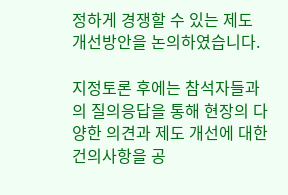정하게 경쟁할 수 있는 제도 개선방안을 논의하였습니다.

지정토론 후에는 참석자들과의 질의응답을 통해 현장의 다양한 의견과 제도 개선에 대한 건의사항을 공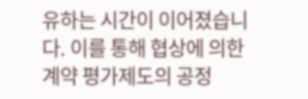유하는 시간이 이어졌습니다. 이를 통해 협상에 의한 계약 평가제도의 공정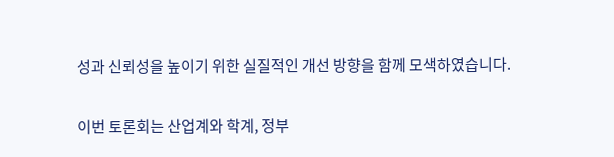성과 신뢰성을 높이기 위한 실질적인 개선 방향을 함께 모색하였습니다.

이번 토론회는 산업계와 학계, 정부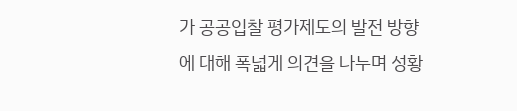가 공공입찰 평가제도의 발전 방향에 대해 폭넓게 의견을 나누며 성황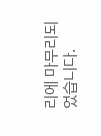리에 마무리되었습니다.